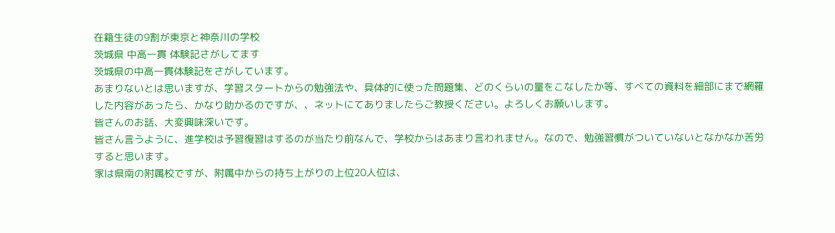在籍生徒の9割が東京と神奈川の学校
茨城県 中高一貫 体験記さがしてます
茨城県の中高一貫体験記をさがしています。
あまりないとは思いますが、学習スタートからの勉強法や、具体的に使った問題集、どのくらいの量をこなしたか等、すべての資料を細部にまで網羅した内容があったら、かなり助かるのですが、、ネットにてありましたらご教授ください。よろしくお願いします。
皆さんのお話、大変興味深いです。
皆さん言うように、進学校は予習復習はするのが当たり前なんで、学校からはあまり言われません。なので、勉強習慣がついていないとなかなか苦労すると思います。
家は県南の附属校ですが、附属中からの持ち上がりの上位20人位は、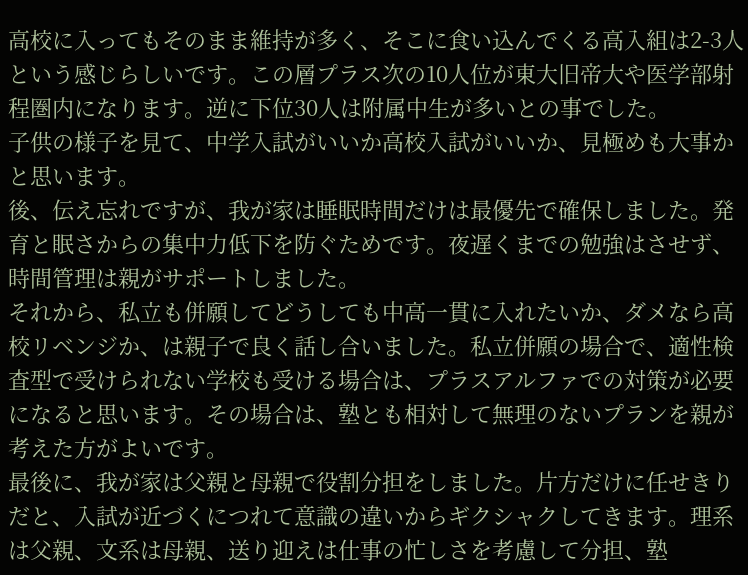高校に入ってもそのまま維持が多く、そこに食い込んでくる高入組は2-3人という感じらしいです。この層プラス次の10人位が東大旧帝大や医学部射程圏内になります。逆に下位30人は附属中生が多いとの事でした。
子供の様子を見て、中学入試がいいか高校入試がいいか、見極めも大事かと思います。
後、伝え忘れですが、我が家は睡眠時間だけは最優先で確保しました。発育と眠さからの集中力低下を防ぐためです。夜遅くまでの勉強はさせず、時間管理は親がサポートしました。
それから、私立も併願してどうしても中高一貫に入れたいか、ダメなら高校リベンジか、は親子で良く話し合いました。私立併願の場合で、適性検査型で受けられない学校も受ける場合は、プラスアルファでの対策が必要になると思います。その場合は、塾とも相対して無理のないプランを親が考えた方がよいです。
最後に、我が家は父親と母親で役割分担をしました。片方だけに任せきりだと、入試が近づくにつれて意識の違いからギクシャクしてきます。理系は父親、文系は母親、送り迎えは仕事の忙しさを考慮して分担、塾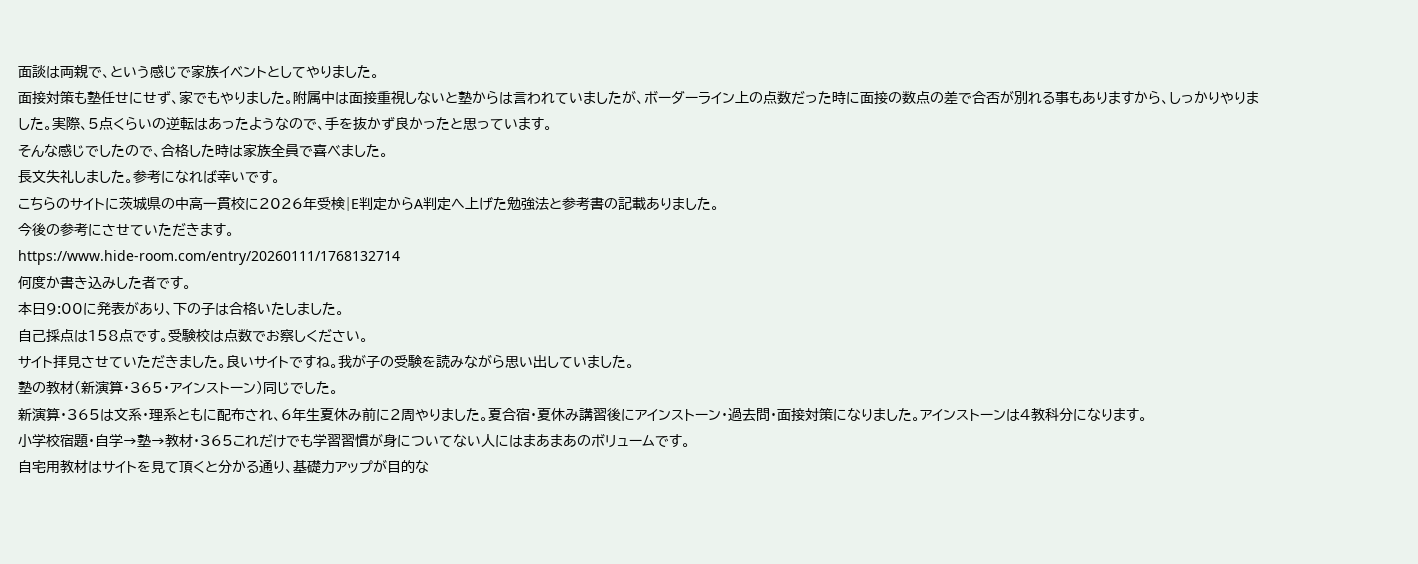面談は両親で、という感じで家族イベントとしてやりました。
面接対策も塾任せにせず、家でもやりました。附属中は面接重視しないと塾からは言われていましたが、ボーダーライン上の点数だった時に面接の数点の差で合否が別れる事もありますから、しっかりやりました。実際、5点くらいの逆転はあったようなので、手を抜かず良かったと思っています。
そんな感じでしたので、合格した時は家族全員で喜べました。
長文失礼しました。参考になれば幸いです。
こちらのサイトに茨城県の中高一貫校に2026年受検|E判定からA判定へ上げた勉強法と参考書の記載ありました。
今後の参考にさせていただきます。
https://www.hide-room.com/entry/20260111/1768132714
何度か書き込みした者です。
本日9:00に発表があり、下の子は合格いたしました。
自己採点は158点です。受験校は点数でお察しください。
サイト拝見させていただきました。良いサイトですね。我が子の受験を読みながら思い出していました。
塾の教材(新演算・365・アインストーン)同じでした。
新演算・365は文系・理系ともに配布され、6年生夏休み前に2周やりました。夏合宿・夏休み講習後にアインストーン・過去問・面接対策になりました。アインストーンは4教科分になります。
小学校宿題・自学→塾→教材・365これだけでも学習習慣が身についてない人にはまあまあのボリュームです。
自宅用教材はサイトを見て頂くと分かる通り、基礎力アップが目的な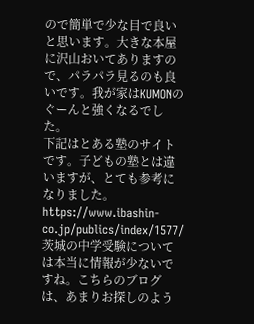ので簡単で少な目で良いと思います。大きな本屋に沢山おいてありますので、パラパラ見るのも良いです。我が家はKUMONのぐーんと強くなるでした。
下記はとある塾のサイトです。子どもの塾とは違いますが、とても参考になりました。
https://www.ibashin-co.jp/publics/index/1577/
茨城の中学受験については本当に情報が少ないですね。こちらのブログは、あまりお探しのよう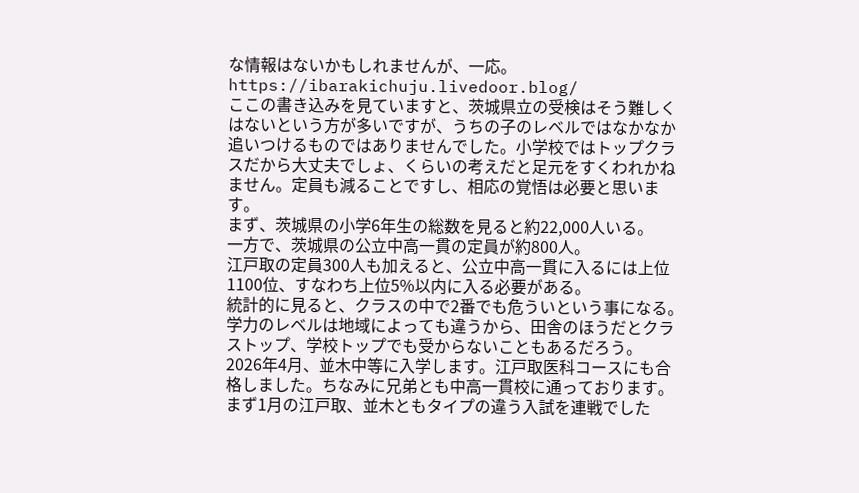な情報はないかもしれませんが、一応。
https://ibarakichuju.livedoor.blog/
ここの書き込みを見ていますと、茨城県立の受検はそう難しくはないという方が多いですが、うちの子のレベルではなかなか追いつけるものではありませんでした。小学校ではトップクラスだから大丈夫でしょ、くらいの考えだと足元をすくわれかねません。定員も減ることですし、相応の覚悟は必要と思います。
まず、茨城県の小学6年生の総数を見ると約22,000人いる。
一方で、茨城県の公立中高一貫の定員が約800人。
江戸取の定員300人も加えると、公立中高一貫に入るには上位1100位、すなわち上位5%以内に入る必要がある。
統計的に見ると、クラスの中で2番でも危ういという事になる。
学力のレベルは地域によっても違うから、田舎のほうだとクラストップ、学校トップでも受からないこともあるだろう。
2026年4月、並木中等に入学します。江戸取医科コースにも合格しました。ちなみに兄弟とも中高一貫校に通っております。
まず1月の江戸取、並木ともタイプの違う入試を連戦でした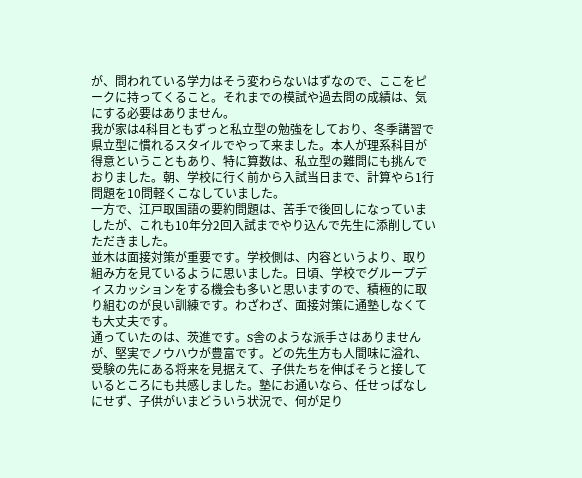が、問われている学力はそう変わらないはずなので、ここをピークに持ってくること。それまでの模試や過去問の成績は、気にする必要はありません。
我が家は4科目ともずっと私立型の勉強をしており、冬季講習で県立型に慣れるスタイルでやって来ました。本人が理系科目が得意ということもあり、特に算数は、私立型の難問にも挑んでおりました。朝、学校に行く前から入試当日まで、計算やら1行問題を10問軽くこなしていました。
一方で、江戸取国語の要約問題は、苦手で後回しになっていましたが、これも10年分2回入試までやり込んで先生に添削していただきました。
並木は面接対策が重要です。学校側は、内容というより、取り組み方を見ているように思いました。日頃、学校でグループディスカッションをする機会も多いと思いますので、積極的に取り組むのが良い訓練です。わざわざ、面接対策に通塾しなくても大丈夫です。
通っていたのは、茨進です。S舎のような派手さはありませんが、堅実でノウハウが豊富です。どの先生方も人間味に溢れ、受験の先にある将来を見据えて、子供たちを伸ばそうと接しているところにも共感しました。塾にお通いなら、任せっぱなしにせず、子供がいまどういう状況で、何が足り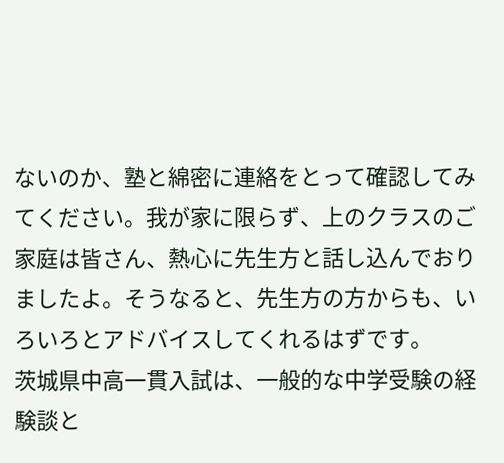ないのか、塾と綿密に連絡をとって確認してみてください。我が家に限らず、上のクラスのご家庭は皆さん、熱心に先生方と話し込んでおりましたよ。そうなると、先生方の方からも、いろいろとアドバイスしてくれるはずです。
茨城県中高一貫入試は、一般的な中学受験の経験談と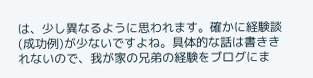は、少し異なるように思われます。確かに経験談(成功例)が少ないですよね。具体的な話は書ききれないので、我が家の兄弟の経験をブログにま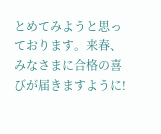とめてみようと思っております。来春、みなさまに合格の喜びが届きますように!